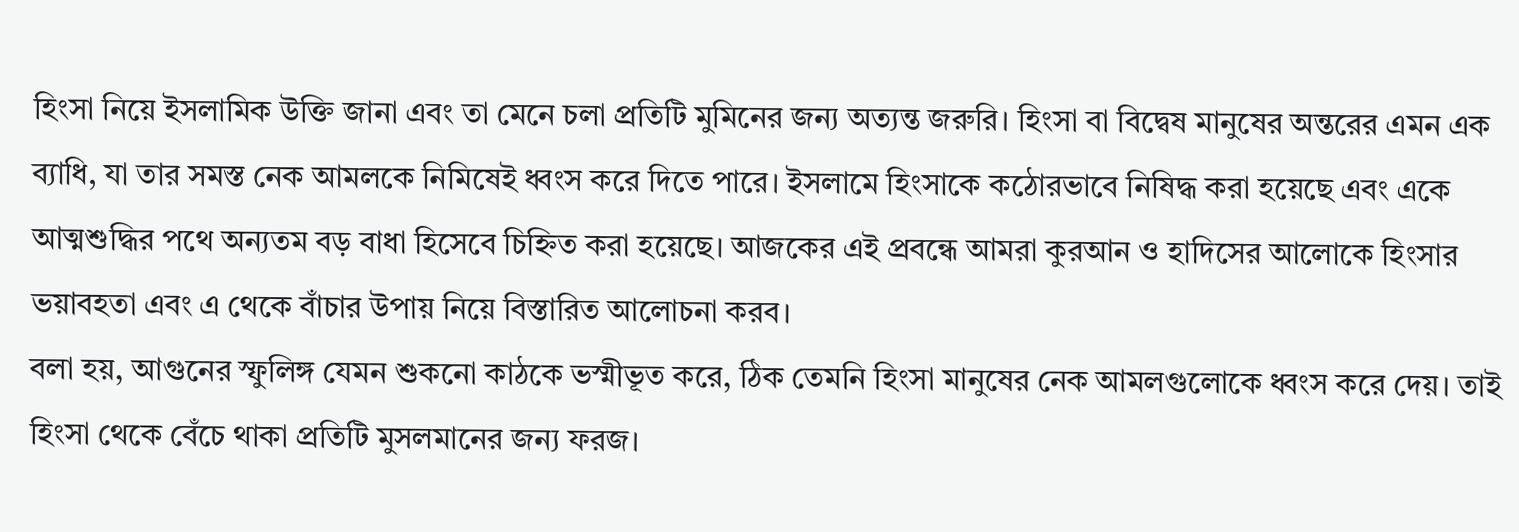হিংসা নিয়ে ইসলামিক উক্তি জানা এবং তা মেনে চলা প্রতিটি মুমিনের জন্য অত্যন্ত জরুরি। হিংসা বা বিদ্বেষ মানুষের অন্তরের এমন এক ব্যাধি, যা তার সমস্ত নেক আমলকে নিমিষেই ধ্বংস করে দিতে পারে। ইসলামে হিংসাকে কঠোরভাবে নিষিদ্ধ করা হয়েছে এবং একে আত্মশুদ্ধির পথে অন্যতম বড় বাধা হিসেবে চিহ্নিত করা হয়েছে। আজকের এই প্রবন্ধে আমরা কুরআন ও হাদিসের আলোকে হিংসার ভয়াবহতা এবং এ থেকে বাঁচার উপায় নিয়ে বিস্তারিত আলোচনা করব।
বলা হয়, আগুনের স্ফুলিঙ্গ যেমন শুকনো কাঠকে ভস্মীভূত করে, ঠিক তেমনি হিংসা মানুষের নেক আমলগুলোকে ধ্বংস করে দেয়। তাই হিংসা থেকে বেঁচে থাকা প্রতিটি মুসলমানের জন্য ফরজ।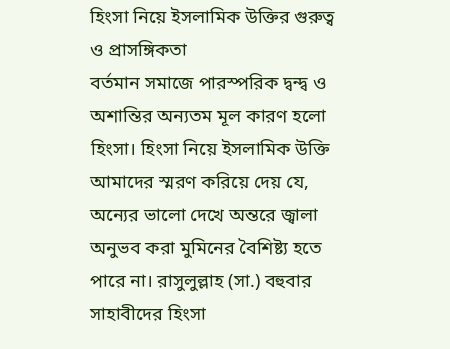হিংসা নিয়ে ইসলামিক উক্তির গুরুত্ব ও প্রাসঙ্গিকতা
বর্তমান সমাজে পারস্পরিক দ্বন্দ্ব ও অশান্তির অন্যতম মূল কারণ হলো হিংসা। হিংসা নিয়ে ইসলামিক উক্তি আমাদের স্মরণ করিয়ে দেয় যে, অন্যের ভালো দেখে অন্তরে জ্বালা অনুভব করা মুমিনের বৈশিষ্ট্য হতে পারে না। রাসুলুল্লাহ (সা.) বহুবার সাহাবীদের হিংসা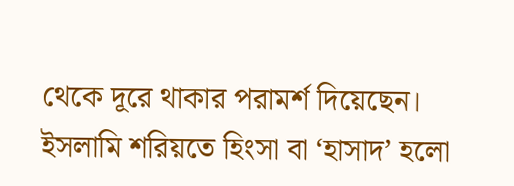থেকে দূরে থাকার পরামর্শ দিয়েছেন। ইসলামি শরিয়তে হিংসা বা ‘হাসাদ’ হলো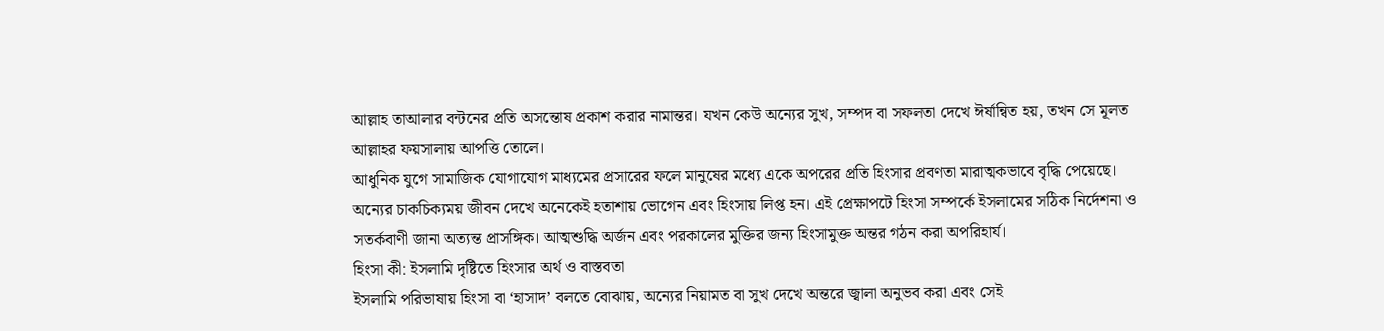আল্লাহ তাআলার বন্টনের প্রতি অসন্তোষ প্রকাশ করার নামান্তর। যখন কেউ অন্যের সুখ, সম্পদ বা সফলতা দেখে ঈর্ষান্বিত হয়, তখন সে মূলত আল্লাহর ফয়সালায় আপত্তি তোলে।
আধুনিক যুগে সামাজিক যোগাযোগ মাধ্যমের প্রসারের ফলে মানুষের মধ্যে একে অপরের প্রতি হিংসার প্রবণতা মারাত্মকভাবে বৃদ্ধি পেয়েছে। অন্যের চাকচিক্যময় জীবন দেখে অনেকেই হতাশায় ভোগেন এবং হিংসায় লিপ্ত হন। এই প্রেক্ষাপটে হিংসা সম্পর্কে ইসলামের সঠিক নির্দেশনা ও সতর্কবাণী জানা অত্যন্ত প্রাসঙ্গিক। আত্মশুদ্ধি অর্জন এবং পরকালের মুক্তির জন্য হিংসামুক্ত অন্তর গঠন করা অপরিহার্য।
হিংসা কী: ইসলামি দৃষ্টিতে হিংসার অর্থ ও বাস্তবতা
ইসলামি পরিভাষায় হিংসা বা ‘হাসাদ’ বলতে বোঝায়, অন্যের নিয়ামত বা সুখ দেখে অন্তরে জ্বালা অনুভব করা এবং সেই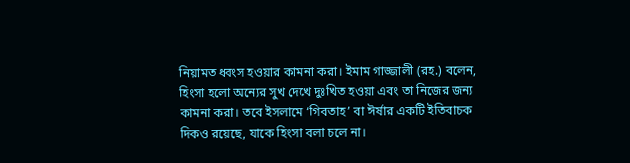নিয়ামত ধ্বংস হওয়ার কামনা করা। ইমাম গাজ্জালী (রহ.) বলেন, হিংসা হলো অন্যের সুখ দেখে দুঃখিত হওয়া এবং তা নিজের জন্য কামনা করা। তবে ইসলামে ‘গিবতাহ’ বা ঈর্ষার একটি ইতিবাচক দিকও রয়েছে, যাকে হিংসা বলা চলে না।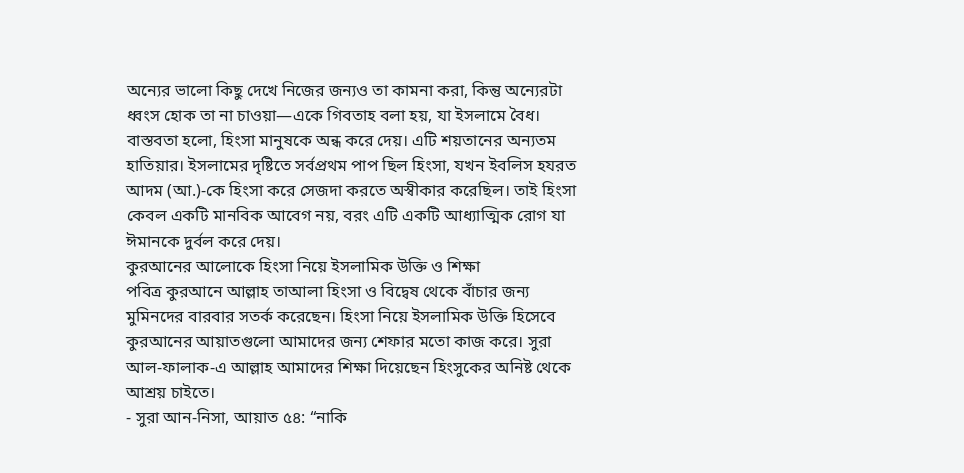অন্যের ভালো কিছু দেখে নিজের জন্যও তা কামনা করা, কিন্তু অন্যেরটা ধ্বংস হোক তা না চাওয়া—একে গিবতাহ বলা হয়, যা ইসলামে বৈধ।
বাস্তবতা হলো, হিংসা মানুষকে অন্ধ করে দেয়। এটি শয়তানের অন্যতম হাতিয়ার। ইসলামের দৃষ্টিতে সর্বপ্রথম পাপ ছিল হিংসা, যখন ইবলিস হযরত আদম (আ.)-কে হিংসা করে সেজদা করতে অস্বীকার করেছিল। তাই হিংসা কেবল একটি মানবিক আবেগ নয়, বরং এটি একটি আধ্যাত্মিক রোগ যা ঈমানকে দুর্বল করে দেয়।
কুরআনের আলোকে হিংসা নিয়ে ইসলামিক উক্তি ও শিক্ষা
পবিত্র কুরআনে আল্লাহ তাআলা হিংসা ও বিদ্বেষ থেকে বাঁচার জন্য মুমিনদের বারবার সতর্ক করেছেন। হিংসা নিয়ে ইসলামিক উক্তি হিসেবে কুরআনের আয়াতগুলো আমাদের জন্য শেফার মতো কাজ করে। সুরা আল-ফালাক-এ আল্লাহ আমাদের শিক্ষা দিয়েছেন হিংসুকের অনিষ্ট থেকে আশ্রয় চাইতে।
- সুরা আন-নিসা, আয়াত ৫৪: “নাকি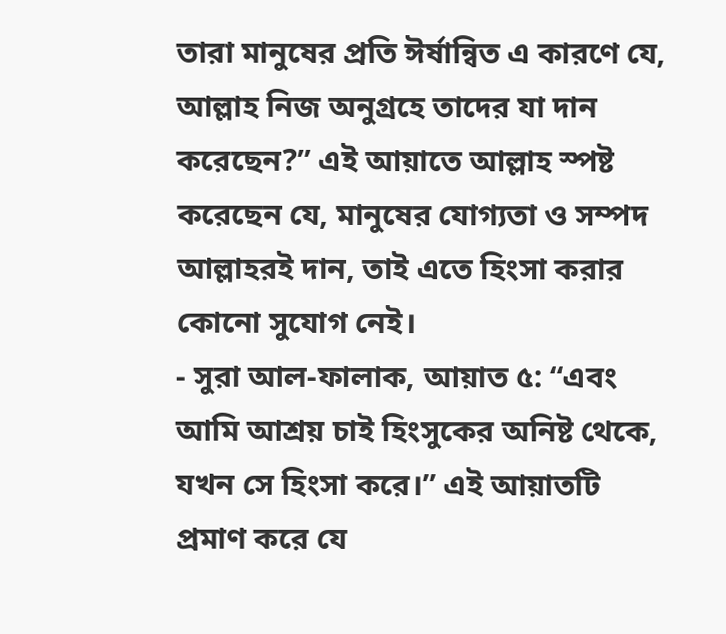তারা মানুষের প্রতি ঈর্ষান্বিত এ কারণে যে, আল্লাহ নিজ অনুগ্রহে তাদের যা দান করেছেন?” এই আয়াতে আল্লাহ স্পষ্ট করেছেন যে, মানুষের যোগ্যতা ও সম্পদ আল্লাহরই দান, তাই এতে হিংসা করার কোনো সুযোগ নেই।
- সুরা আল-ফালাক, আয়াত ৫: “এবং আমি আশ্রয় চাই হিংসুকের অনিষ্ট থেকে, যখন সে হিংসা করে।” এই আয়াতটি প্রমাণ করে যে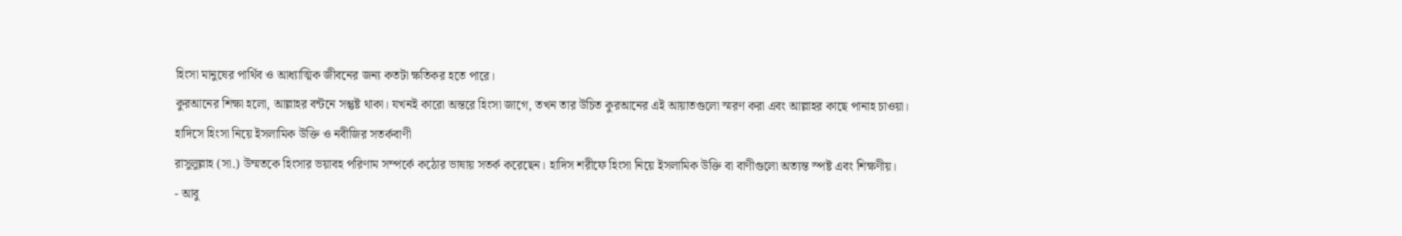হিংসা মানুষের পার্থিব ও আধ্যাত্মিক জীবনের জন্য কতটা ক্ষতিকর হতে পারে।
কুরআনের শিক্ষা হলো, আল্লাহর বন্টনে সন্তুষ্ট থাকা। যখনই কারো অন্তরে হিংসা জাগে, তখন তার উচিত কুরআনের এই আয়াতগুলো স্মরণ করা এবং আল্লাহর কাছে পানাহ চাওয়া।
হাদিসে হিংসা নিয়ে ইসলামিক উক্তি ও নবীজির সতর্কবাণী
রাসুলুল্লাহ (সা.) উম্মতকে হিংসার ভয়াবহ পরিণাম সম্পর্কে কঠোর ভাষায় সতর্ক করেছেন। হাদিস শরীফে হিংসা নিয়ে ইসলামিক উক্তি বা বাণীগুলো অত্যন্ত স্পষ্ট এবং শিক্ষণীয়।
- আবু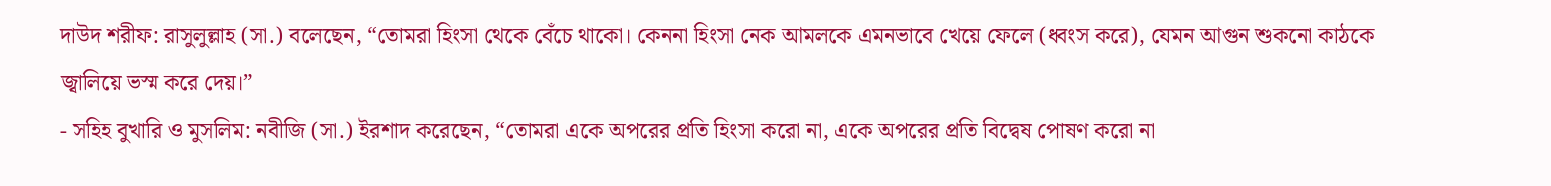দাউদ শরীফ: রাসুলুল্লাহ (সা.) বলেছেন, “তোমরা হিংসা থেকে বেঁচে থাকো। কেননা হিংসা নেক আমলকে এমনভাবে খেয়ে ফেলে (ধ্বংস করে), যেমন আগুন শুকনো কাঠকে জ্বালিয়ে ভস্ম করে দেয়।”
- সহিহ বুখারি ও মুসলিম: নবীজি (সা.) ইরশাদ করেছেন, “তোমরা একে অপরের প্রতি হিংসা করো না, একে অপরের প্রতি বিদ্বেষ পোষণ করো না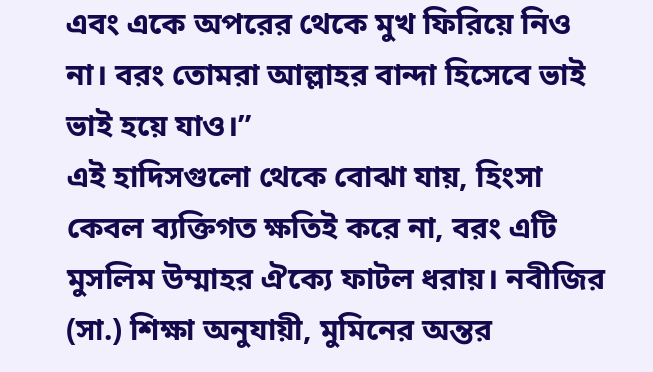এবং একে অপরের থেকে মুখ ফিরিয়ে নিও না। বরং তোমরা আল্লাহর বান্দা হিসেবে ভাই ভাই হয়ে যাও।”
এই হাদিসগুলো থেকে বোঝা যায়, হিংসা কেবল ব্যক্তিগত ক্ষতিই করে না, বরং এটি মুসলিম উম্মাহর ঐক্যে ফাটল ধরায়। নবীজির (সা.) শিক্ষা অনুযায়ী, মুমিনের অন্তর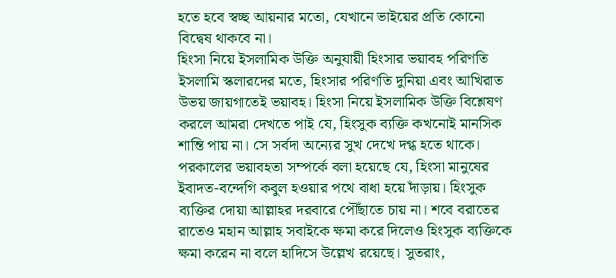হতে হবে স্বচ্ছ আয়নার মতো, যেখানে ভাইয়ের প্রতি কোনো বিদ্বেষ থাকবে না।
হিংসা নিয়ে ইসলামিক উক্তি অনুযায়ী হিংসার ভয়াবহ পরিণতি
ইসলামি স্কলারদের মতে, হিংসার পরিণতি দুনিয়া এবং আখিরাত উভয় জায়গাতেই ভয়াবহ। হিংসা নিয়ে ইসলামিক উক্তি বিশ্লেষণ করলে আমরা দেখতে পাই যে, হিংসুক ব্যক্তি কখনোই মানসিক শান্তি পায় না। সে সর্বদা অন্যের সুখ দেখে দগ্ধ হতে থাকে।
পরকালের ভয়াবহতা সম্পর্কে বলা হয়েছে যে, হিংসা মানুষের ইবাদত-বন্দেগি কবুল হওয়ার পথে বাধা হয়ে দাঁড়ায়। হিংসুক ব্যক্তির দোয়া আল্লাহর দরবারে পৌঁছাতে চায় না। শবে বরাতের রাতেও মহান আল্লাহ সবাইকে ক্ষমা করে দিলেও হিংসুক ব্যক্তিকে ক্ষমা করেন না বলে হাদিসে উল্লেখ রয়েছে। সুতরাং,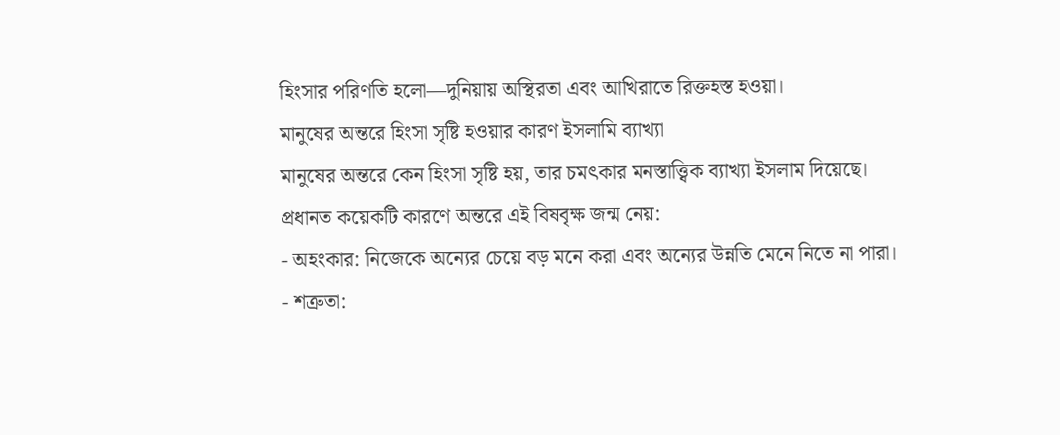হিংসার পরিণতি হলো—দুনিয়ায় অস্থিরতা এবং আখিরাতে রিক্তহস্ত হওয়া।
মানুষের অন্তরে হিংসা সৃষ্টি হওয়ার কারণ ইসলামি ব্যাখ্যা
মানুষের অন্তরে কেন হিংসা সৃষ্টি হয়, তার চমৎকার মনস্তাত্ত্বিক ব্যাখ্যা ইসলাম দিয়েছে। প্রধানত কয়েকটি কারণে অন্তরে এই বিষবৃক্ষ জন্ম নেয়:
- অহংকার: নিজেকে অন্যের চেয়ে বড় মনে করা এবং অন্যের উন্নতি মেনে নিতে না পারা।
- শত্রুতা: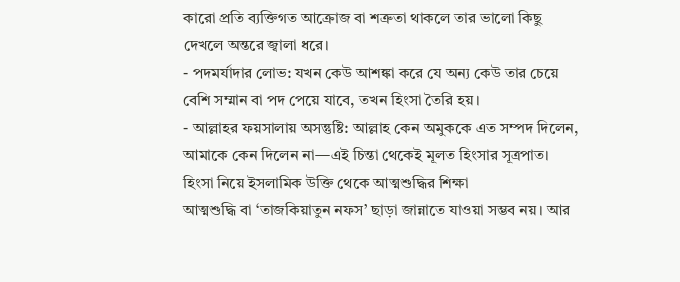কারো প্রতি ব্যক্তিগত আক্রোজ বা শত্রুতা থাকলে তার ভালো কিছু দেখলে অন্তরে জ্বালা ধরে।
- পদমর্যাদার লোভ: যখন কেউ আশঙ্কা করে যে অন্য কেউ তার চেয়ে বেশি সম্মান বা পদ পেয়ে যাবে, তখন হিংসা তৈরি হয়।
- আল্লাহর ফয়সালায় অসন্তুষ্টি: আল্লাহ কেন অমুককে এত সম্পদ দিলেন, আমাকে কেন দিলেন না—এই চিন্তা থেকেই মূলত হিংসার সূত্রপাত।
হিংসা নিয়ে ইসলামিক উক্তি থেকে আত্মশুদ্ধির শিক্ষা
আত্মশুদ্ধি বা ‘তাজকিয়াতুন নফস’ ছাড়া জান্নাতে যাওয়া সম্ভব নয়। আর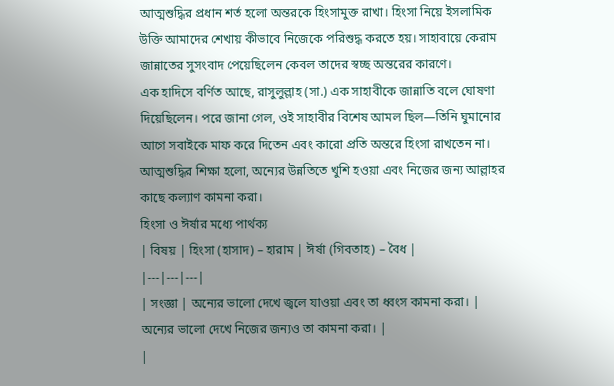আত্মশুদ্ধির প্রধান শর্ত হলো অন্তরকে হিংসামুক্ত রাখা। হিংসা নিয়ে ইসলামিক উক্তি আমাদের শেখায় কীভাবে নিজেকে পরিশুদ্ধ করতে হয়। সাহাবায়ে কেরাম জান্নাতের সুসংবাদ পেয়েছিলেন কেবল তাদের স্বচ্ছ অন্তরের কারণে।
এক হাদিসে বর্ণিত আছে, রাসুলুল্লাহ (সা.) এক সাহাবীকে জান্নাতি বলে ঘোষণা দিয়েছিলেন। পরে জানা গেল, ওই সাহাবীর বিশেষ আমল ছিল—তিনি ঘুমানোর আগে সবাইকে মাফ করে দিতেন এবং কারো প্রতি অন্তরে হিংসা রাখতেন না। আত্মশুদ্ধির শিক্ষা হলো, অন্যের উন্নতিতে খুশি হওয়া এবং নিজের জন্য আল্লাহর কাছে কল্যাণ কামনা করা।
হিংসা ও ঈর্ষার মধ্যে পার্থক্য
| বিষয় | হিংসা (হাসাদ) – হারাম | ঈর্ষা (গিবতাহ) – বৈধ |
|---|---|---|
| সংজ্ঞা | অন্যের ভালো দেখে জ্বলে যাওয়া এবং তা ধ্বংস কামনা করা। | অন্যের ভালো দেখে নিজের জন্যও তা কামনা করা। |
|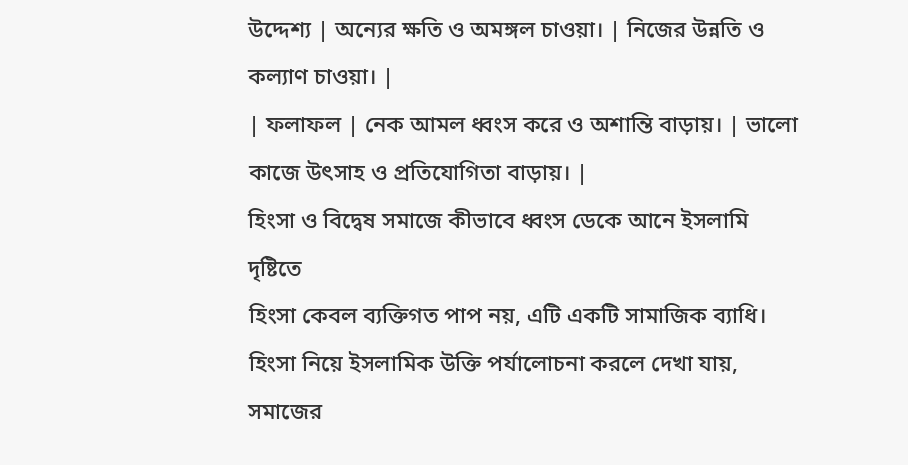উদ্দেশ্য | অন্যের ক্ষতি ও অমঙ্গল চাওয়া। | নিজের উন্নতি ও কল্যাণ চাওয়া। |
| ফলাফল | নেক আমল ধ্বংস করে ও অশান্তি বাড়ায়। | ভালো কাজে উৎসাহ ও প্রতিযোগিতা বাড়ায়। |
হিংসা ও বিদ্বেষ সমাজে কীভাবে ধ্বংস ডেকে আনে ইসলামি দৃষ্টিতে
হিংসা কেবল ব্যক্তিগত পাপ নয়, এটি একটি সামাজিক ব্যাধি। হিংসা নিয়ে ইসলামিক উক্তি পর্যালোচনা করলে দেখা যায়, সমাজের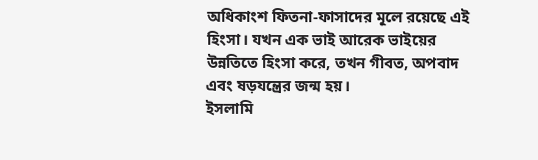অধিকাংশ ফিতনা-ফাসাদের মূলে রয়েছে এই হিংসা। যখন এক ভাই আরেক ভাইয়ের উন্নতিতে হিংসা করে, তখন গীবত, অপবাদ এবং ষড়যন্ত্রের জন্ম হয়।
ইসলামি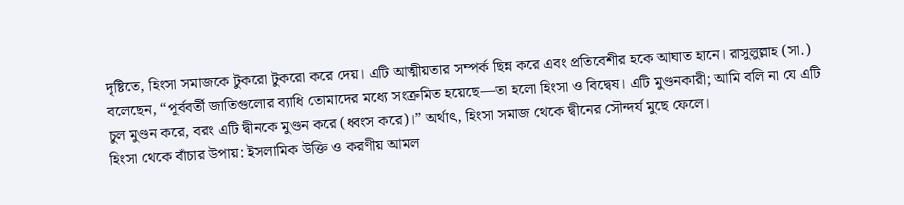দৃষ্টিতে, হিংসা সমাজকে টুকরো টুকরো করে দেয়। এটি আত্মীয়তার সম্পর্ক ছিন্ন করে এবং প্রতিবেশীর হকে আঘাত হানে। রাসুলুল্লাহ (সা.) বলেছেন, “পূর্ববর্তী জাতিগুলোর ব্যাধি তোমাদের মধ্যে সংক্রমিত হয়েছে—তা হলো হিংসা ও বিদ্বেষ। এটি মুণ্ডনকারী; আমি বলি না যে এটি চুল মুণ্ডন করে, বরং এটি দ্বীনকে মুণ্ডন করে (ধ্বংস করে)।” অর্থাৎ, হিংসা সমাজ থেকে দ্বীনের সৌন্দর্য মুছে ফেলে।
হিংসা থেকে বাঁচার উপায়: ইসলামিক উক্তি ও করণীয় আমল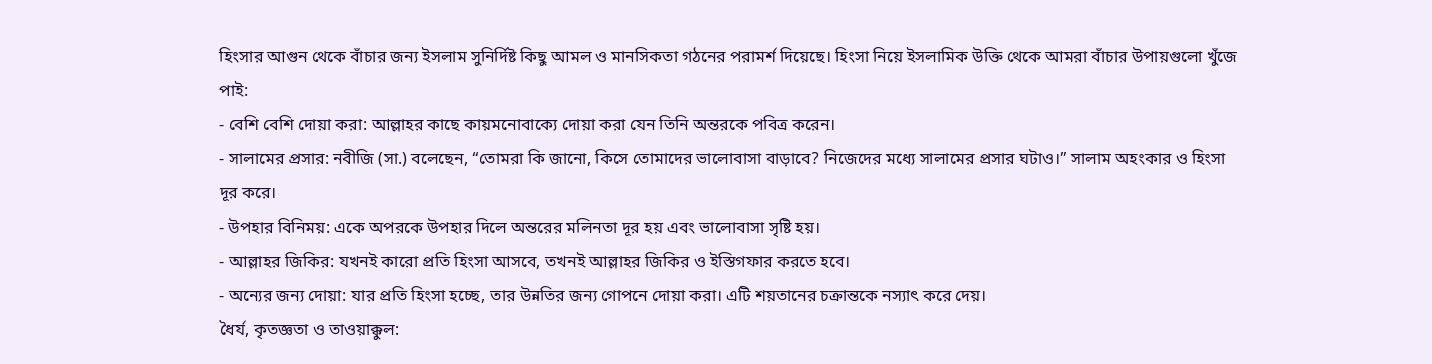হিংসার আগুন থেকে বাঁচার জন্য ইসলাম সুনির্দিষ্ট কিছু আমল ও মানসিকতা গঠনের পরামর্শ দিয়েছে। হিংসা নিয়ে ইসলামিক উক্তি থেকে আমরা বাঁচার উপায়গুলো খুঁজে পাই:
- বেশি বেশি দোয়া করা: আল্লাহর কাছে কায়মনোবাক্যে দোয়া করা যেন তিনি অন্তরকে পবিত্র করেন।
- সালামের প্রসার: নবীজি (সা.) বলেছেন, “তোমরা কি জানো, কিসে তোমাদের ভালোবাসা বাড়াবে? নিজেদের মধ্যে সালামের প্রসার ঘটাও।” সালাম অহংকার ও হিংসা দূর করে।
- উপহার বিনিময়: একে অপরকে উপহার দিলে অন্তরের মলিনতা দূর হয় এবং ভালোবাসা সৃষ্টি হয়।
- আল্লাহর জিকির: যখনই কারো প্রতি হিংসা আসবে, তখনই আল্লাহর জিকির ও ইস্তিগফার করতে হবে।
- অন্যের জন্য দোয়া: যার প্রতি হিংসা হচ্ছে, তার উন্নতির জন্য গোপনে দোয়া করা। এটি শয়তানের চক্রান্তকে নস্যাৎ করে দেয়।
ধৈর্য, কৃতজ্ঞতা ও তাওয়াক্কুল: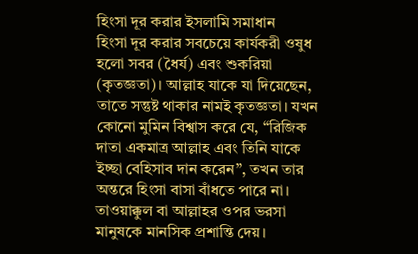হিংসা দূর করার ইসলামি সমাধান
হিংসা দূর করার সবচেয়ে কার্যকরী ওষুধ হলো সবর (ধৈর্য) এবং শুকরিয়া (কৃতজ্ঞতা)। আল্লাহ যাকে যা দিয়েছেন, তাতে সন্তুষ্ট থাকার নামই কৃতজ্ঞতা। যখন কোনো মুমিন বিশ্বাস করে যে, “রিজিক দাতা একমাত্র আল্লাহ এবং তিনি যাকে ইচ্ছা বেহিসাব দান করেন”, তখন তার অন্তরে হিংসা বাসা বাঁধতে পারে না।
তাওয়াক্কুল বা আল্লাহর ওপর ভরসা মানুষকে মানসিক প্রশান্তি দেয়।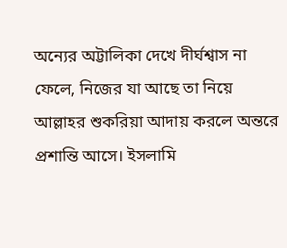অন্যের অট্টালিকা দেখে দীর্ঘশ্বাস না ফেলে, নিজের যা আছে তা নিয়ে আল্লাহর শুকরিয়া আদায় করলে অন্তরে প্রশান্তি আসে। ইসলামি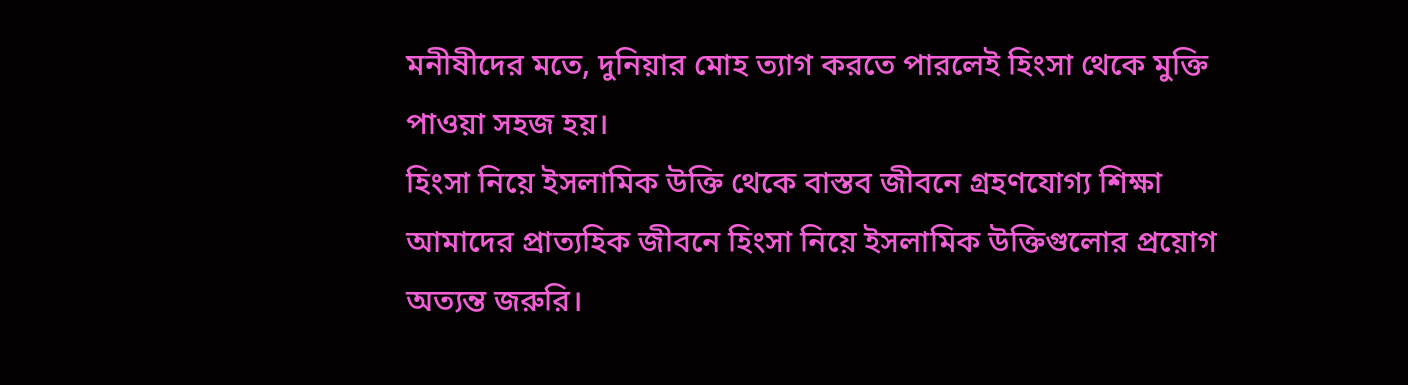মনীষীদের মতে, দুনিয়ার মোহ ত্যাগ করতে পারলেই হিংসা থেকে মুক্তি পাওয়া সহজ হয়।
হিংসা নিয়ে ইসলামিক উক্তি থেকে বাস্তব জীবনে গ্রহণযোগ্য শিক্ষা
আমাদের প্রাত্যহিক জীবনে হিংসা নিয়ে ইসলামিক উক্তিগুলোর প্রয়োগ অত্যন্ত জরুরি।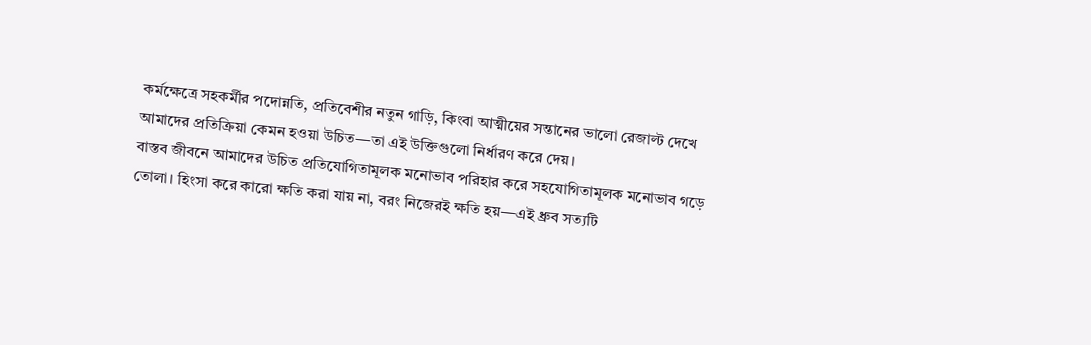কর্মক্ষেত্রে সহকর্মীর পদোন্নতি, প্রতিবেশীর নতুন গাড়ি, কিংবা আত্মীয়ের সন্তানের ভালো রেজাল্ট দেখে আমাদের প্রতিক্রিয়া কেমন হওয়া উচিত—তা এই উক্তিগুলো নির্ধারণ করে দেয়।
বাস্তব জীবনে আমাদের উচিত প্রতিযোগিতামূলক মনোভাব পরিহার করে সহযোগিতামূলক মনোভাব গড়ে তোলা। হিংসা করে কারো ক্ষতি করা যায় না, বরং নিজেরই ক্ষতি হয়—এই ধ্রুব সত্যটি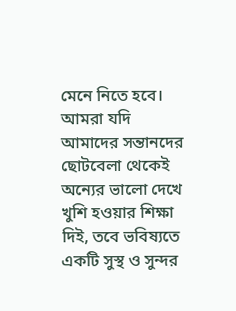মেনে নিতে হবে। আমরা যদি আমাদের সন্তানদের ছোটবেলা থেকেই অন্যের ভালো দেখে খুশি হওয়ার শিক্ষা দিই, তবে ভবিষ্যতে একটি সুস্থ ও সুন্দর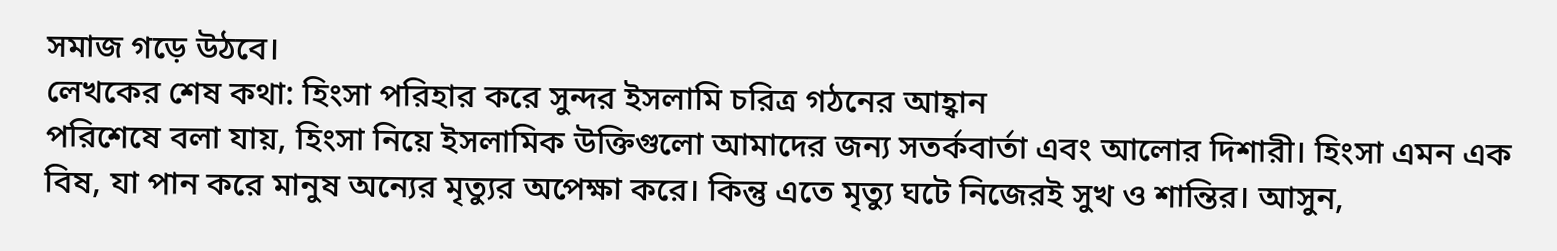সমাজ গড়ে উঠবে।
লেখকের শেষ কথা: হিংসা পরিহার করে সুন্দর ইসলামি চরিত্র গঠনের আহ্বান
পরিশেষে বলা যায়, হিংসা নিয়ে ইসলামিক উক্তিগুলো আমাদের জন্য সতর্কবার্তা এবং আলোর দিশারী। হিংসা এমন এক বিষ, যা পান করে মানুষ অন্যের মৃত্যুর অপেক্ষা করে। কিন্তু এতে মৃত্যু ঘটে নিজেরই সুখ ও শান্তির। আসুন,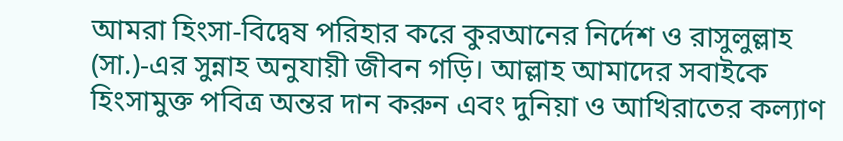আমরা হিংসা-বিদ্বেষ পরিহার করে কুরআনের নির্দেশ ও রাসুলুল্লাহ (সা.)-এর সুন্নাহ অনুযায়ী জীবন গড়ি। আল্লাহ আমাদের সবাইকে হিংসামুক্ত পবিত্র অন্তর দান করুন এবং দুনিয়া ও আখিরাতের কল্যাণ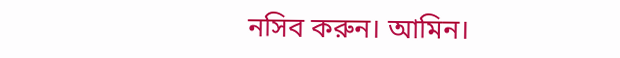নসিব করুন। আমিন।